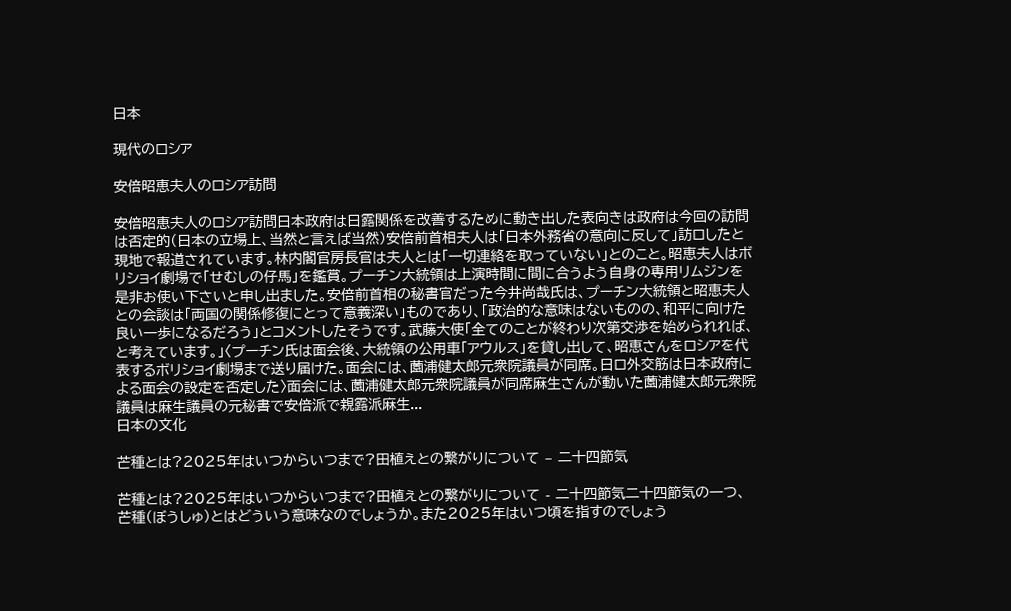日本

現代のロシア

安倍昭恵夫人のロシア訪問

安倍昭恵夫人のロシア訪問日本政府は日露関係を改善するために動き出した表向きは政府は今回の訪問は否定的(日本の立場上、当然と言えば当然)安倍前首相夫人は「日本外務省の意向に反して」訪ロしたと現地で報道されています。林内閣官房長官は夫人とは「一切連絡を取っていない」とのこと。昭恵夫人はボリショイ劇場で「せむしの仔馬」を鑑賞。プーチン大統領は上演時間に間に合うよう自身の専用リムジンを是非お使い下さいと申し出ました。安倍前首相の秘書官だった今井尚哉氏は、プーチン大統領と昭恵夫人との会談は「両国の関係修復にとって意義深い」ものであり、「政治的な意味はないものの、和平に向けた良い一歩になるだろう」とコメントしたそうです。武藤大使「全てのことが終わり次第交渉を始められれば、と考えています。」〈プーチン氏は面会後、大統領の公用車「アウルス」を貸し出して、昭恵さんをロシアを代表するボリショイ劇場まで送り届けた。面会には、薗浦健太郎元衆院議員が同席。日ロ外交筋は日本政府による面会の設定を否定した〉面会には、薗浦健太郎元衆院議員が同席麻生さんが動いた薗浦健太郎元衆院議員は麻生議員の元秘書で安倍派で親露派麻生...
日本の文化

芒種とは?2025年はいつからいつまで?田植えとの繋がりについて – 二十四節気

芒種とは?2025年はいつからいつまで?田植えとの繋がりについて - 二十四節気二十四節気の一つ、芒種(ぼうしゅ)とはどういう意味なのでしょうか。また2025年はいつ頃を指すのでしょう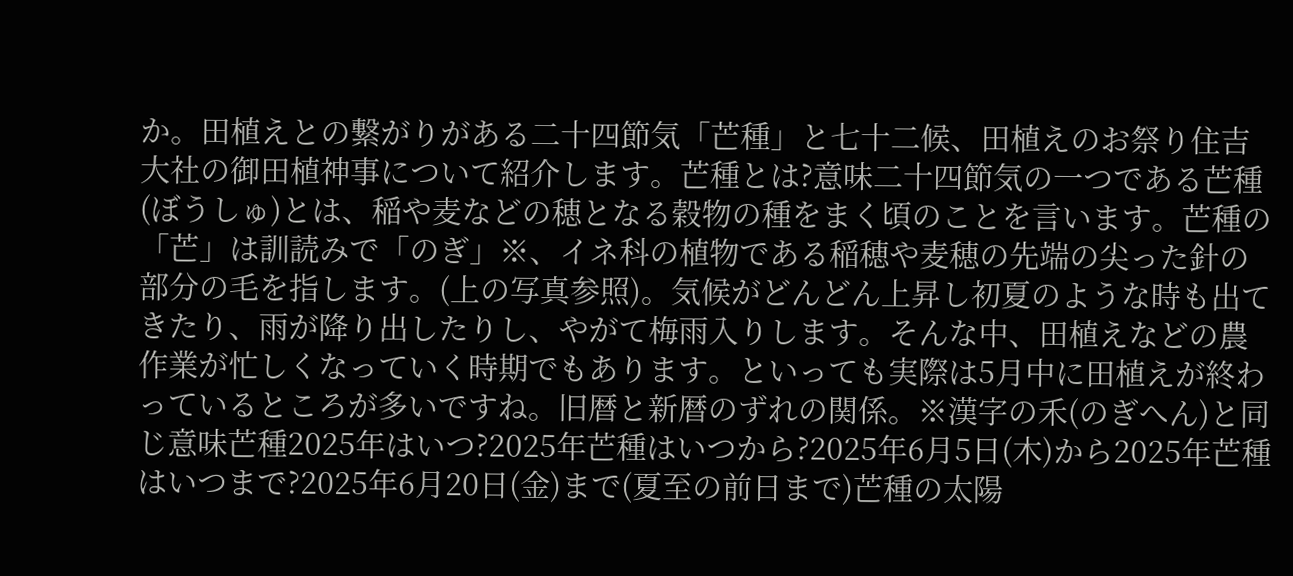か。田植えとの繋がりがある二十四節気「芒種」と七十二候、田植えのお祭り住吉大社の御田植神事について紹介します。芒種とは?意味二十四節気の一つである芒種(ぼうしゅ)とは、稲や麦などの穂となる穀物の種をまく頃のことを言います。芒種の「芒」は訓読みで「のぎ」※、イネ科の植物である稲穂や麦穂の先端の尖った針の部分の毛を指します。(上の写真参照)。気候がどんどん上昇し初夏のような時も出てきたり、雨が降り出したりし、やがて梅雨入りします。そんな中、田植えなどの農作業が忙しくなっていく時期でもあります。といっても実際は5月中に田植えが終わっているところが多いですね。旧暦と新暦のずれの関係。※漢字の禾(のぎへん)と同じ意味芒種2025年はいつ?2025年芒種はいつから?2025年6月5日(木)から2025年芒種はいつまで?2025年6月20日(金)まで(夏至の前日まで)芒種の太陽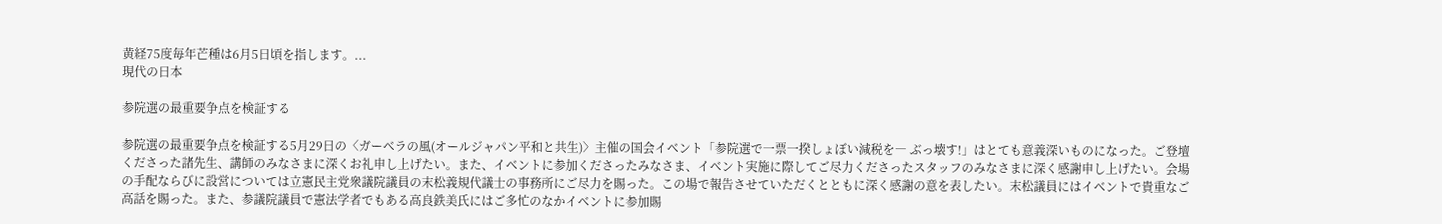黄経75度毎年芒種は6月5日頃を指します。...
現代の日本

参院選の最重要争点を検証する

参院選の最重要争点を検証する5月29日の〈ガーベラの風(オールジャパン平和と共生)〉主催の国会イベント「参院選で一票一揆しょぼい減税を― ぶっ壊す!」はとても意義深いものになった。ご登壇くださった諸先生、講師のみなさまに深くお礼申し上げたい。また、イベントに参加くださったみなさま、イベント実施に際してご尽力くださったスタッフのみなさまに深く感謝申し上げたい。会場の手配ならびに設営については立憲民主党衆議院議員の末松義規代議士の事務所にご尽力を賜った。この場で報告させていただくとともに深く感謝の意を表したい。末松議員にはイベントで貴重なご高話を賜った。また、参議院議員で憲法学者でもある高良鉄美氏にはご多忙のなかイベントに参加賜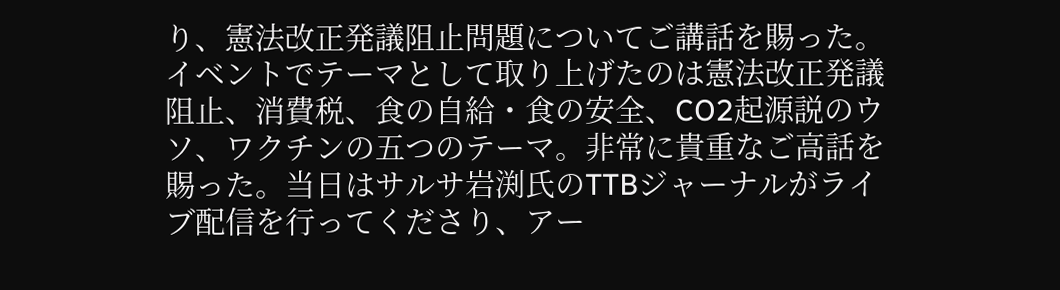り、憲法改正発議阻止問題についてご講話を賜った。イベントでテーマとして取り上げたのは憲法改正発議阻止、消費税、食の自給・食の安全、CO2起源説のウソ、ワクチンの五つのテーマ。非常に貴重なご高話を賜った。当日はサルサ岩渕氏のTTBジャーナルがライブ配信を行ってくださり、アー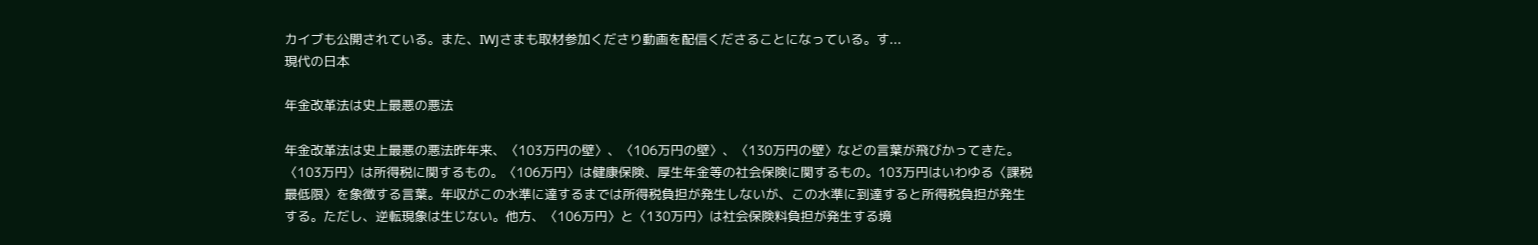カイブも公開されている。また、IWJさまも取材参加くださり動画を配信くださることになっている。す...
現代の日本

年金改革法は史上最悪の悪法

年金改革法は史上最悪の悪法昨年来、〈103万円の壁〉、〈106万円の壁〉、〈130万円の壁〉などの言葉が飛びかってきた。〈103万円〉は所得税に関するもの。〈106万円〉は健康保険、厚生年金等の社会保険に関するもの。103万円はいわゆる〈課税最低限〉を象徴する言葉。年収がこの水準に達するまでは所得税負担が発生しないが、この水準に到達すると所得税負担が発生する。ただし、逆転現象は生じない。他方、〈106万円〉と〈130万円〉は社会保険料負担が発生する境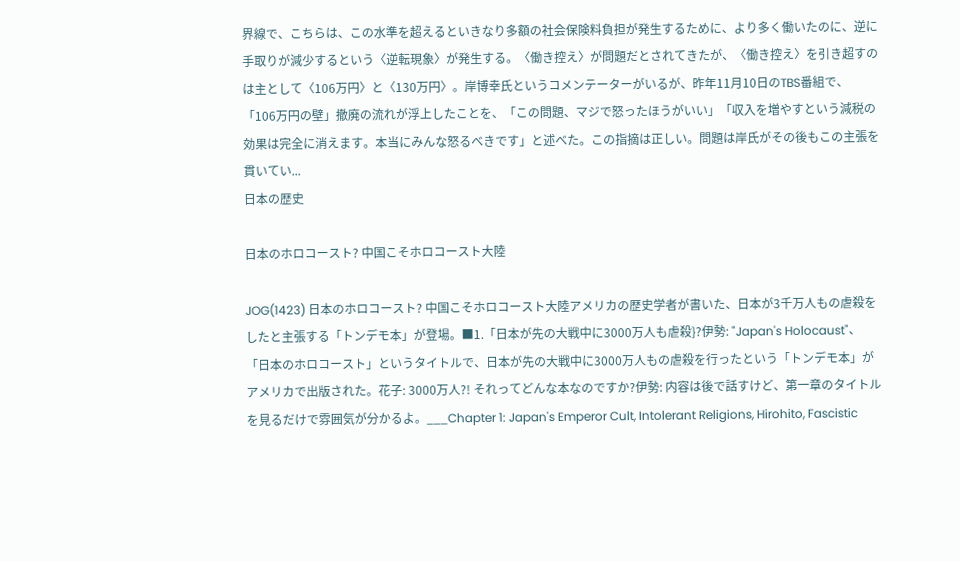界線で、こちらは、この水準を超えるといきなり多額の社会保険料負担が発生するために、より多く働いたのに、逆に手取りが減少するという〈逆転現象〉が発生する。〈働き控え〉が問題だとされてきたが、〈働き控え〉を引き超すのは主として〈106万円〉と〈130万円〉。岸博幸氏というコメンテーターがいるが、昨年11月10日のTBS番組で、「106万円の壁」撤廃の流れが浮上したことを、「この問題、マジで怒ったほうがいい」「収入を増やすという減税の効果は完全に消えます。本当にみんな怒るべきです」と述べた。この指摘は正しい。問題は岸氏がその後もこの主張を貫いてい...
日本の歴史

日本のホロコースト? 中国こそホロコースト大陸

JOG(1423) 日本のホロコースト? 中国こそホロコースト大陸アメリカの歴史学者が書いた、日本が3千万人もの虐殺をしたと主張する「トンデモ本」が登場。■1.「日本が先の大戦中に3000万人も虐殺}?伊勢: "Japan's Holocaust"、「日本のホロコースト」というタイトルで、日本が先の大戦中に3000万人もの虐殺を行ったという「トンデモ本」がアメリカで出版された。花子: 3000万人?! それってどんな本なのですか?伊勢: 内容は後で話すけど、第一章のタイトルを見るだけで雰囲気が分かるよ。___Chapter 1: Japan's Emperor Cult, Intolerant Religions, Hirohito, Fascistic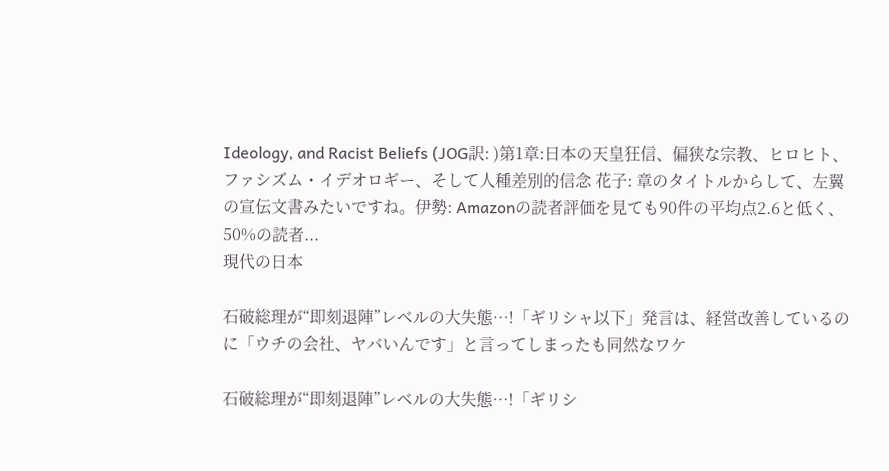Ideology, and Racist Beliefs (JOG訳: )第1章:日本の天皇狂信、偏狭な宗教、ヒロヒト、ファシズム・イデオロギー、そして人種差別的信念 花子: 章のタイトルからして、左翼の宣伝文書みたいですね。伊勢: Amazonの読者評価を見ても90件の平均点2.6と低く、50%の読者...
現代の日本

石破総理が“即刻退陣”レベルの大失態…!「ギリシャ以下」発言は、経営改善しているのに「ウチの会社、ヤバいんです」と言ってしまったも同然なワケ

石破総理が“即刻退陣”レベルの大失態…!「ギリシ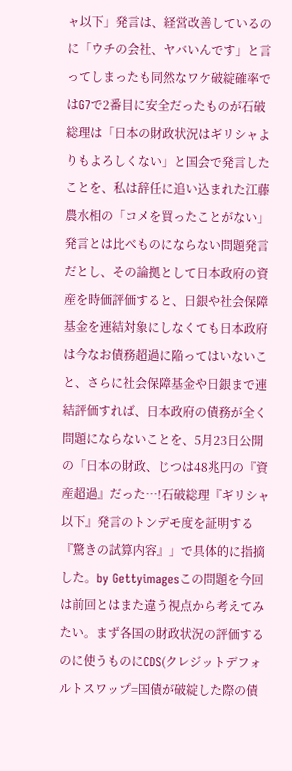ャ以下」発言は、経営改善しているのに「ウチの会社、ヤバいんです」と言ってしまったも同然なワケ破綻確率ではG7で2番目に安全だったものが石破総理は「日本の財政状況はギリシャよりもよろしくない」と国会で発言したことを、私は辞任に追い込まれた江藤農水相の「コメを買ったことがない」発言とは比べものにならない問題発言だとし、その論拠として日本政府の資産を時価評価すると、日銀や社会保障基金を連結対象にしなくても日本政府は今なお債務超過に陥ってはいないこと、さらに社会保障基金や日銀まで連結評価すれば、日本政府の債務が全く問題にならないことを、5月23日公開の「日本の財政、じつは48兆円の『資産超過』だった…!石破総理『ギリシャ以下』発言のトンデモ度を証明する『驚きの試算内容』」で具体的に指摘した。by Gettyimagesこの問題を今回は前回とはまた違う視点から考えてみたい。まず各国の財政状況の評価するのに使うものにCDS(クレジットデフォルトスワップ=国債が破綻した際の債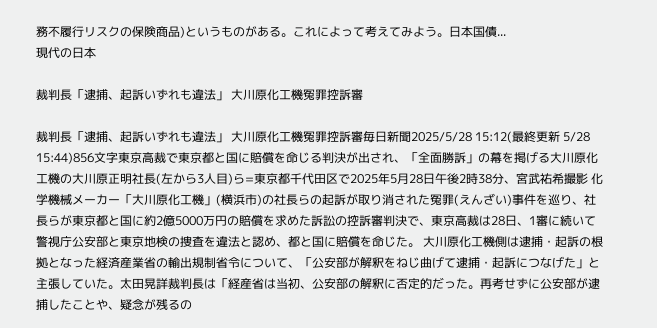務不履行リスクの保険商品)というものがある。これによって考えてみよう。日本国債...
現代の日本

裁判長「逮捕、起訴いずれも違法」 大川原化工機冤罪控訴審

裁判長「逮捕、起訴いずれも違法」 大川原化工機冤罪控訴審毎日新聞2025/5/28 15:12(最終更新 5/28 15:44)856文字東京高裁で東京都と国に賠償を命じる判決が出され、「全面勝訴」の幕を掲げる大川原化工機の大川原正明社長(左から3人目)ら=東京都千代田区で2025年5月28日午後2時38分、宮武祐希撮影 化学機械メーカー「大川原化工機」(横浜市)の社長らの起訴が取り消された冤罪(えんざい)事件を巡り、社長らが東京都と国に約2億5000万円の賠償を求めた訴訟の控訴審判決で、東京高裁は28日、1審に続いて警視庁公安部と東京地検の捜査を違法と認め、都と国に賠償を命じた。 大川原化工機側は逮捕・起訴の根拠となった経済産業省の輸出規制省令について、「公安部が解釈をねじ曲げて逮捕・起訴につなげた」と主張していた。太田晃詳裁判長は「経産省は当初、公安部の解釈に否定的だった。再考せずに公安部が逮捕したことや、疑念が残るの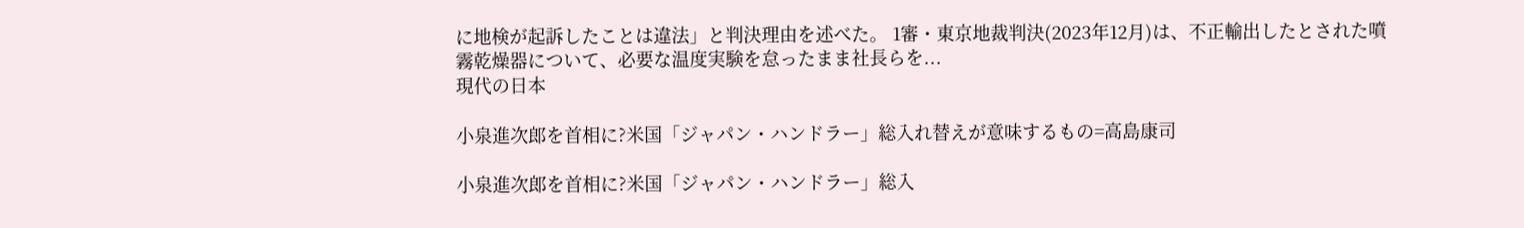に地検が起訴したことは違法」と判決理由を述べた。 1審・東京地裁判決(2023年12月)は、不正輸出したとされた噴霧乾燥器について、必要な温度実験を怠ったまま社長らを...
現代の日本

小泉進次郎を首相に?米国「ジャパン・ハンドラー」総入れ替えが意味するもの=高島康司

小泉進次郎を首相に?米国「ジャパン・ハンドラー」総入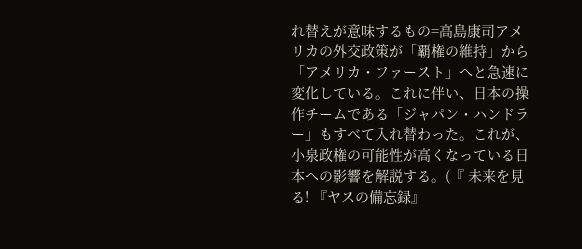れ替えが意味するもの=高島康司アメリカの外交政策が「覇権の維持」から「アメリカ・ファースト」へと急速に変化している。これに伴い、日本の操作チームである「ジャパン・ハンドラー」もすべて入れ替わった。これが、小泉政権の可能性が高くなっている日本への影響を解説する。(『 未来を見る! 『ヤスの備忘録』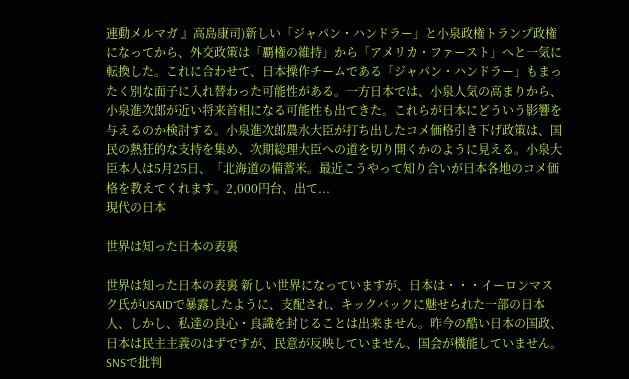連動メルマガ 』高島康司)新しい「ジャパン・ハンドラー」と小泉政権トランプ政権になってから、外交政策は「覇権の維持」から「アメリカ・ファースト」へと一気に転換した。これに合わせて、日本操作チームである「ジャパン・ハンドラー」もまったく別な面子に入れ替わった可能性がある。一方日本では、小泉人気の高まりから、小泉進次郎が近い将来首相になる可能性も出てきた。これらが日本にどういう影響を与えるのか検討する。小泉進次郎農水大臣が打ち出したコメ価格引き下げ政策は、国民の熱狂的な支持を集め、次期総理大臣への道を切り開くかのように見える。小泉大臣本人は5月25日、「北海道の備蓄米。最近こうやって知り合いが日本各地のコメ価格を教えてくれます。2,000円台、出て...
現代の日本

世界は知った日本の表裏

世界は知った日本の表裏 新しい世界になっていますが、日本は・・・イーロンマスク氏がUSAIDで暴露したように、支配され、キックバックに魅せられた一部の日本人、しかし、私達の良心・良識を封じることは出来ません。昨今の酷い日本の国政、日本は民主主義のはずですが、民意が反映していません、国会が機能していません。SNSで批判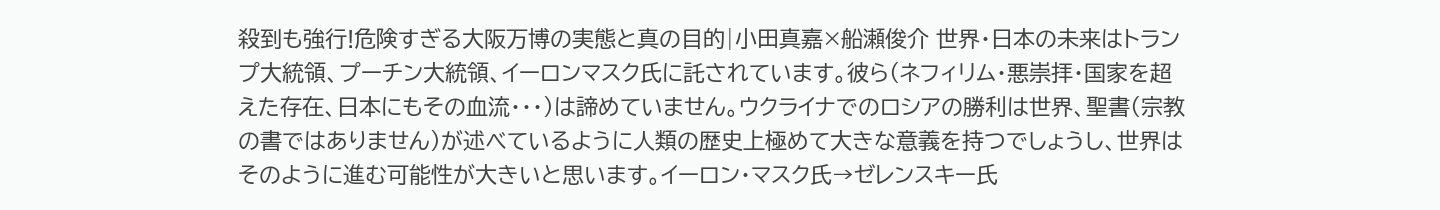殺到も強行!危険すぎる大阪万博の実態と真の目的|小田真嘉×船瀬俊介 世界・日本の未来はトランプ大統領、プーチン大統領、イーロンマスク氏に託されています。彼ら(ネフィリム・悪崇拝・国家を超えた存在、日本にもその血流・・・)は諦めていません。ウクライナでのロシアの勝利は世界、聖書(宗教の書ではありません)が述べているように人類の歴史上極めて大きな意義を持つでしょうし、世界はそのように進む可能性が大きいと思います。イーロン・マスク氏→ゼレンスキー氏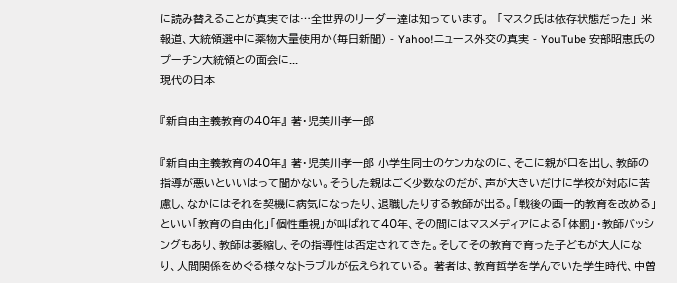に読み替えることが真実では…全世界のリーダー達は知っています。  「マスク氏は依存状態だった」 米報道、大統領選中に薬物大量使用か(毎日新聞) - Yahoo!ニュース外交の真実 - YouTube 安部昭恵氏のプーチン大統領との面会に...
現代の日本

『新自由主義教育の40年』 著・児美川孝一郎

『新自由主義教育の40年』 著・児美川孝一郎 小学生同士のケンカなのに、そこに親が口を出し、教師の指導が悪いといいはって聞かない。そうした親はごく少数なのだが、声が大きいだけに学校が対応に苦慮し、なかにはそれを契機に病気になったり、退職したりする教師が出る。「戦後の画一的教育を改める」といい「教育の自由化」「個性重視」が叫ばれて40年、その間にはマスメディアによる「体罰」・教師バッシングもあり、教師は萎縮し、その指導性は否定されてきた。そしてその教育で育った子どもが大人になり、人間関係をめぐる様々なトラブルが伝えられている。 著者は、教育哲学を学んでいた学生時代、中曽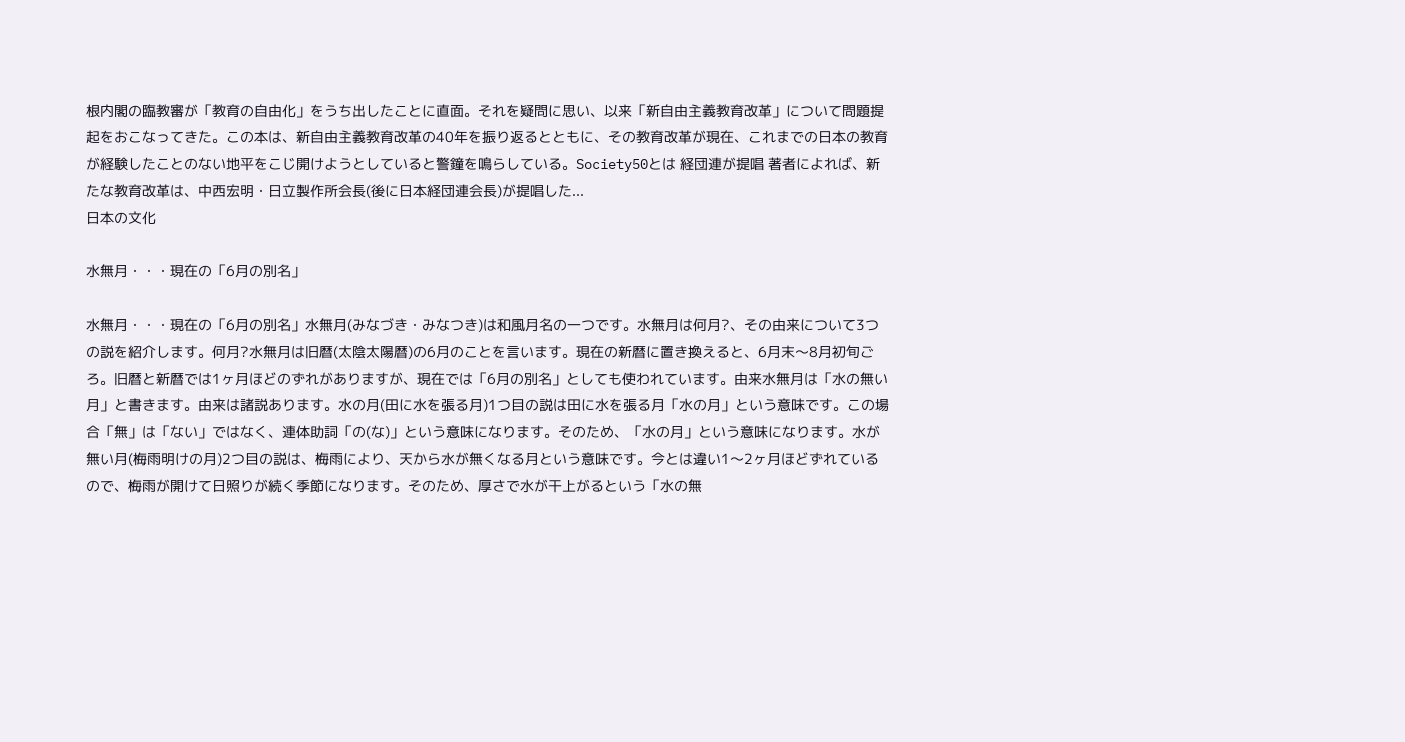根内閣の臨教審が「教育の自由化」をうち出したことに直面。それを疑問に思い、以来「新自由主義教育改革」について問題提起をおこなってきた。この本は、新自由主義教育改革の40年を振り返るとともに、その教育改革が現在、これまでの日本の教育が経験したことのない地平をこじ開けようとしていると警鐘を鳴らしている。Society50とは 経団連が提唱 著者によれば、新たな教育改革は、中西宏明・日立製作所会長(後に日本経団連会長)が提唱した...
日本の文化

水無月・・・現在の「6月の別名」

水無月・・・現在の「6月の別名」水無月(みなづき・みなつき)は和風月名の一つです。水無月は何月?、その由来について3つの説を紹介します。何月?水無月は旧暦(太陰太陽暦)の6月のことを言います。現在の新暦に置き換えると、6月末〜8月初旬ごろ。旧暦と新暦では1ヶ月ほどのずれがありますが、現在では「6月の別名」としても使われています。由来水無月は「水の無い月」と書きます。由来は諸説あります。水の月(田に水を張る月)1つ目の説は田に水を張る月「水の月」という意味です。この場合「無」は「ない」ではなく、連体助詞「の(な)」という意味になります。そのため、「水の月」という意味になります。水が無い月(梅雨明けの月)2つ目の説は、梅雨により、天から水が無くなる月という意味です。今とは違い1〜2ヶ月ほどずれているので、梅雨が開けて日照りが続く季節になります。そのため、厚さで水が干上がるという「水の無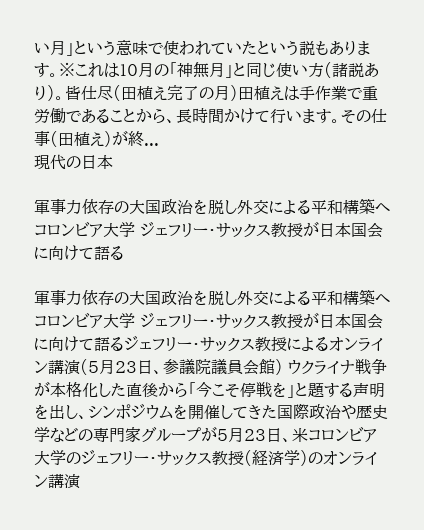い月」という意味で使われていたという説もあります。※これは10月の「神無月」と同じ使い方(諸説あり)。皆仕尽(田植え完了の月)田植えは手作業で重労働であることから、長時間かけて行います。その仕事(田植え)が終...
現代の日本

軍事力依存の大国政治を脱し外交による平和構築へ コロンビア大学 ジェフリー・サックス教授が日本国会に向けて語る

軍事力依存の大国政治を脱し外交による平和構築へ コロンビア大学 ジェフリー・サックス教授が日本国会に向けて語るジェフリー・サックス教授によるオンライン講演(5月23日、参議院議員会館) ウクライナ戦争が本格化した直後から「今こそ停戦を」と題する声明を出し、シンポジウムを開催してきた国際政治や歴史学などの専門家グループが5月23日、米コロンビア大学のジェフリー・サックス教授(経済学)のオンライン講演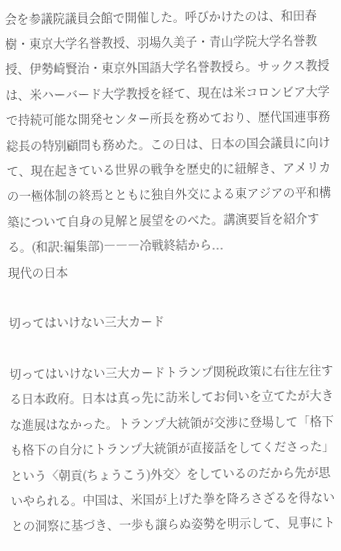会を参議院議員会館で開催した。呼びかけたのは、和田春樹・東京大学名誉教授、羽場久美子・青山学院大学名誉教授、伊勢崎賢治・東京外国語大学名誉教授ら。サックス教授は、米ハーバード大学教授を経て、現在は米コロンビア大学で持続可能な開発センター所長を務めており、歴代国連事務総長の特別顧問も務めた。この日は、日本の国会議員に向けて、現在起きている世界の戦争を歴史的に紐解き、アメリカの一極体制の終焉とともに独自外交による東アジアの平和構築について自身の見解と展望をのべた。講演要旨を紹介する。(和訳:編集部)―――冷戦終結から...
現代の日本

切ってはいけない三大カード

切ってはいけない三大カードトランプ関税政策に右往左往する日本政府。日本は真っ先に訪米してお伺いを立てたが大きな進展はなかった。トランプ大統領が交渉に登場して「格下も格下の自分にトランプ大統領が直接話をしてくださった」という〈朝貢(ちょうこう)外交〉をしているのだから先が思いやられる。中国は、米国が上げた拳を降ろさざるを得ないとの洞察に基づき、一歩も譲らぬ姿勢を明示して、見事にト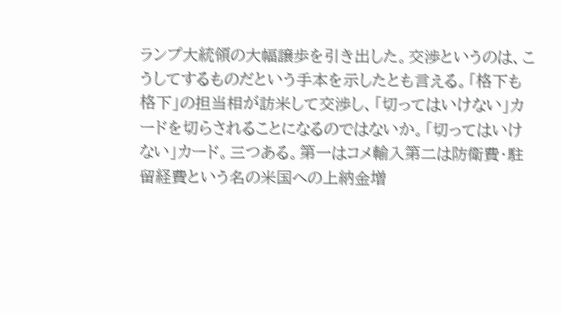ランプ大統領の大幅譲歩を引き出した。交渉というのは、こうしてするものだという手本を示したとも言える。「格下も格下」の担当相が訪米して交渉し、「切ってはいけない」カードを切らされることになるのではないか。「切ってはいけない」カード。三つある。第一はコメ輸入第二は防衛費・駐留経費という名の米国への上納金増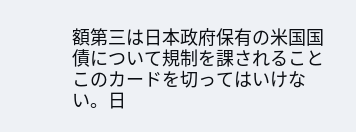額第三は日本政府保有の米国国債について規制を課されることこのカードを切ってはいけない。日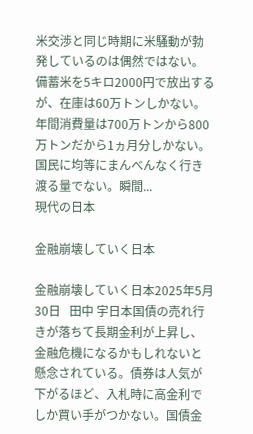米交渉と同じ時期に米騒動が勃発しているのは偶然ではない。備蓄米を5キロ2000円で放出するが、在庫は60万トンしかない。年間消費量は700万トンから800万トンだから1ヵ月分しかない。国民に均等にまんべんなく行き渡る量でない。瞬間...
現代の日本

金融崩壊していく日本

金融崩壊していく日本2025年5月30日   田中 宇日本国債の売れ行きが落ちて長期金利が上昇し、金融危機になるかもしれないと懸念されている。債券は人気が下がるほど、入札時に高金利でしか買い手がつかない。国債金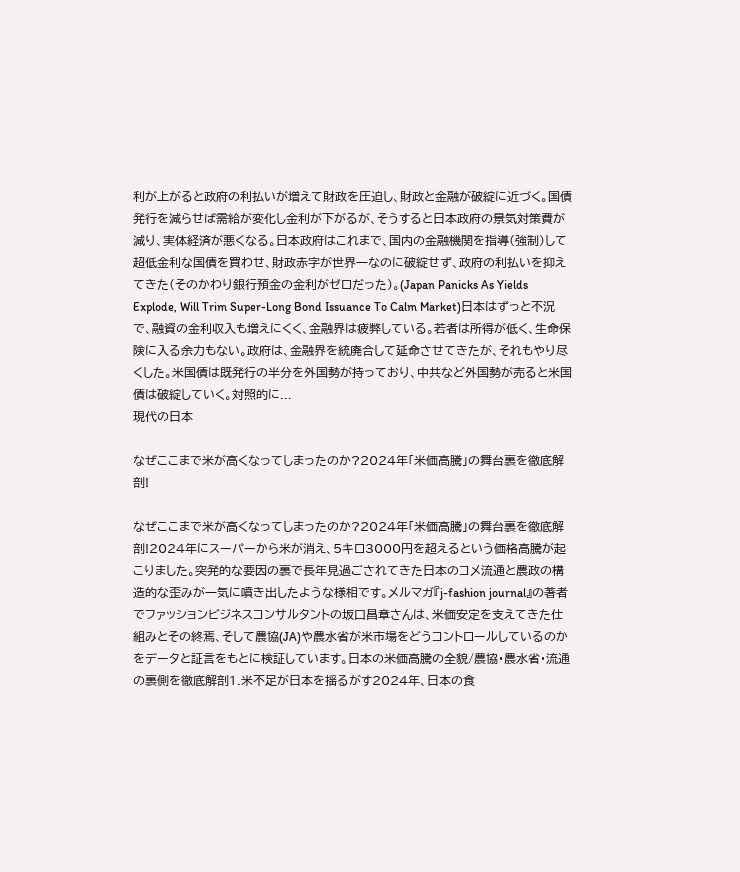利が上がると政府の利払いが増えて財政を圧迫し、財政と金融が破綻に近づく。国債発行を減らせば需給が変化し金利が下がるが、そうすると日本政府の景気対策費が減り、実体経済が悪くなる。日本政府はこれまで、国内の金融機関を指導(強制)して超低金利な国債を買わせ、財政赤字が世界一なのに破綻せず、政府の利払いを抑えてきた(そのかわり銀行預金の金利がゼロだった)。(Japan Panicks As Yields Explode, Will Trim Super-Long Bond Issuance To Calm Market)日本はずっと不況で、融資の金利収入も増えにくく、金融界は疲弊している。若者は所得が低く、生命保険に入る余力もない。政府は、金融界を統廃合して延命させてきたが、それもやり尽くした。米国債は既発行の半分を外国勢が持っており、中共など外国勢が売ると米国債は破綻していく。対照的に...
現代の日本

なぜここまで米が高くなってしまったのか?2024年「米価高騰」の舞台裏を徹底解剖!

なぜここまで米が高くなってしまったのか?2024年「米価高騰」の舞台裏を徹底解剖!2024年にスーパーから米が消え、5キロ3000円を超えるという価格高騰が起こりました。突発的な要因の裏で長年見過ごされてきた日本のコメ流通と農政の構造的な歪みが一気に噴き出したような様相です。メルマガ『j-fashion journal』の著者でファッションビジネスコンサルタントの坂口昌章さんは、米価安定を支えてきた仕組みとその終焉、そして農協(JA)や農水省が米市場をどうコントロールしているのかをデータと証言をもとに検証しています。日本の米価高騰の全貌/農協・農水省・流通の裏側を徹底解剖1.米不足が日本を揺るがす2024年、日本の食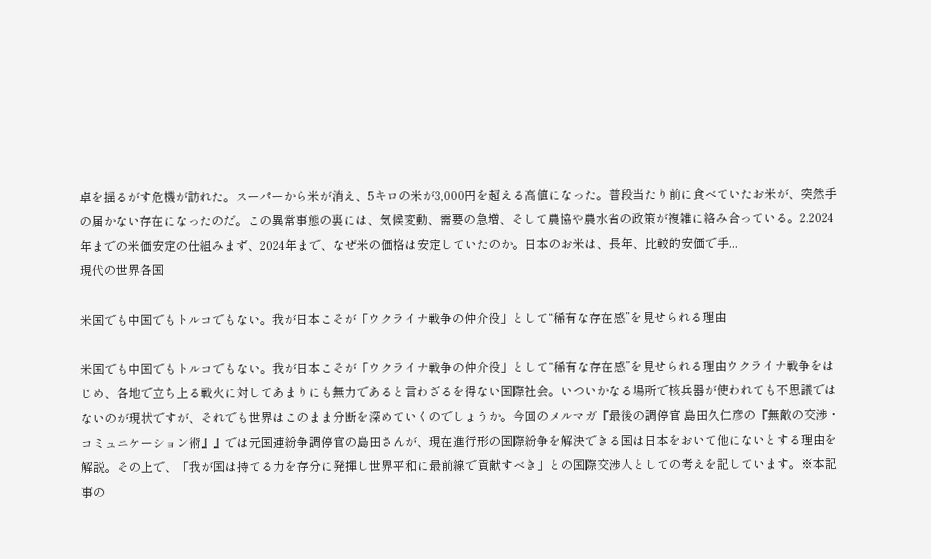卓を揺るがす危機が訪れた。スーパーから米が消え、5キロの米が3,000円を超える高値になった。普段当たり前に食べていたお米が、突然手の届かない存在になったのだ。この異常事態の裏には、気候変動、需要の急増、そして農協や農水省の政策が複雑に絡み合っている。2.2024年までの米価安定の仕組みまず、2024年まで、なぜ米の価格は安定していたのか。日本のお米は、長年、比較的安価で手...
現代の世界各国

米国でも中国でもトルコでもない。我が日本こそが「ウクライナ戦争の仲介役」として“稀有な存在感”を見せられる理由

米国でも中国でもトルコでもない。我が日本こそが「ウクライナ戦争の仲介役」として“稀有な存在感”を見せられる理由ウクライナ戦争をはじめ、各地で立ち上る戦火に対してあまりにも無力であると言わざるを得ない国際社会。いついかなる場所で核兵器が使われても不思議ではないのが現状ですが、それでも世界はこのまま分断を深めていくのでしょうか。今回のメルマガ『最後の調停官 島田久仁彦の『無敵の交渉・コミュニケーション術』』では元国連紛争調停官の島田さんが、現在進行形の国際紛争を解決できる国は日本をおいて他にないとする理由を解説。その上で、「我が国は持てる力を存分に発揮し世界平和に最前線で貢献すべき」との国際交渉人としての考えを記しています。※本記事の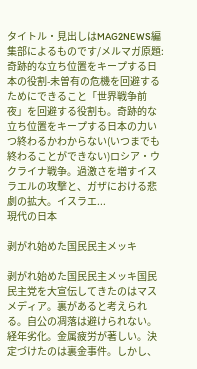タイトル・見出しはMAG2NEWS編集部によるものです/メルマガ原題:奇跡的な立ち位置をキープする日本の役割-未曽有の危機を回避するためにできること「世界戦争前夜」を回避する役割も。奇跡的な立ち位置をキープする日本の力いつ終わるかわからない(いつまでも終わることができない)ロシア・ウクライナ戦争。過激さを増すイスラエルの攻撃と、ガザにおける悲劇の拡大。イスラエ...
現代の日本

剥がれ始めた国民民主メッキ

剥がれ始めた国民民主メッキ国民民主党を大宣伝してきたのはマスメディア。裏があると考えられる。自公の凋落は避けられない。経年劣化。金属疲労が著しい。決定づけたのは裏金事件。しかし、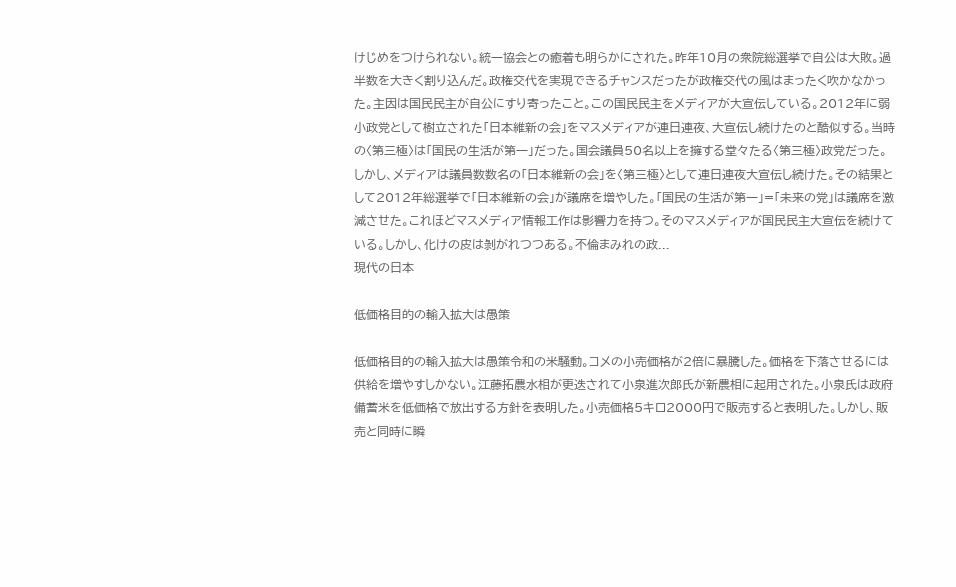けじめをつけられない。統一協会との癒着も明らかにされた。昨年10月の衆院総選挙で自公は大敗。過半数を大きく割り込んだ。政権交代を実現できるチャンスだったが政権交代の風はまったく吹かなかった。主因は国民民主が自公にすり寄ったこと。この国民民主をメディアが大宣伝している。2012年に弱小政党として樹立された「日本維新の会」をマスメディアが連日連夜、大宣伝し続けたのと酷似する。当時の〈第三極〉は「国民の生活が第一」だった。国会議員50名以上を擁する堂々たる〈第三極〉政党だった。しかし、メディアは議員数数名の「日本維新の会」を〈第三極〉として連日連夜大宣伝し続けた。その結果として2012年総選挙で「日本維新の会」が議席を増やした。「国民の生活が第一」=「未来の党」は議席を激減させた。これほどマスメディア情報工作は影響力を持つ。そのマスメディアが国民民主大宣伝を続けている。しかし、化けの皮は剝がれつつある。不倫まみれの政...
現代の日本

低価格目的の輸入拡大は愚策

低価格目的の輸入拡大は愚策令和の米騒動。コメの小売価格が2倍に暴騰した。価格を下落させるには供給を増やすしかない。江藤拓農水相が更迭されて小泉進次郎氏が新農相に起用された。小泉氏は政府備蓄米を低価格で放出する方針を表明した。小売価格5キロ2000円で販売すると表明した。しかし、販売と同時に瞬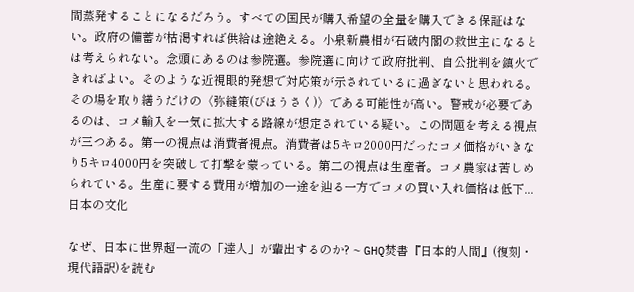間蒸発することになるだろう。すべての国民が購入希望の全量を購入できる保証はない。政府の備蓄が枯渇すれば供給は途絶える。小泉新農相が石破内閣の救世主になるとは考えられない。念頭にあるのは参院選。参院選に向けて政府批判、自公批判を鎮火できればよい。そのような近視眼的発想で対応策が示されているに過ぎないと思われる。その場を取り繕うだけの〈弥縫策(びほうさく)〉である可能性が高い。警戒が必要であるのは、コメ輸入を一気に拡大する路線が想定されている疑い。この問題を考える視点が三つある。第一の視点は消費者視点。消費者は5キロ2000円だったコメ価格がいきなり5キロ4000円を突破して打撃を蒙っている。第二の視点は生産者。コメ農家は苦しめられている。生産に要する費用が増加の一途を辿る一方でコメの買い入れ価格は低下...
日本の文化

なぜ、日本に世界超一流の「達人」が輩出するのか? ~ GHQ焚書『日本的人間』(復刻・現代語訳)を読む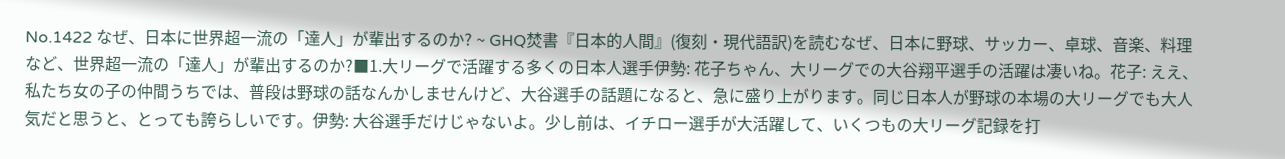No.1422 なぜ、日本に世界超一流の「達人」が輩出するのか? ~ GHQ焚書『日本的人間』(復刻・現代語訳)を読むなぜ、日本に野球、サッカー、卓球、音楽、料理など、世界超一流の「達人」が輩出するのか?■1.大リーグで活躍する多くの日本人選手伊勢: 花子ちゃん、大リーグでの大谷翔平選手の活躍は凄いね。花子: ええ、私たち女の子の仲間うちでは、普段は野球の話なんかしませんけど、大谷選手の話題になると、急に盛り上がります。同じ日本人が野球の本場の大リーグでも大人気だと思うと、とっても誇らしいです。伊勢: 大谷選手だけじゃないよ。少し前は、イチロー選手が大活躍して、いくつもの大リーグ記録を打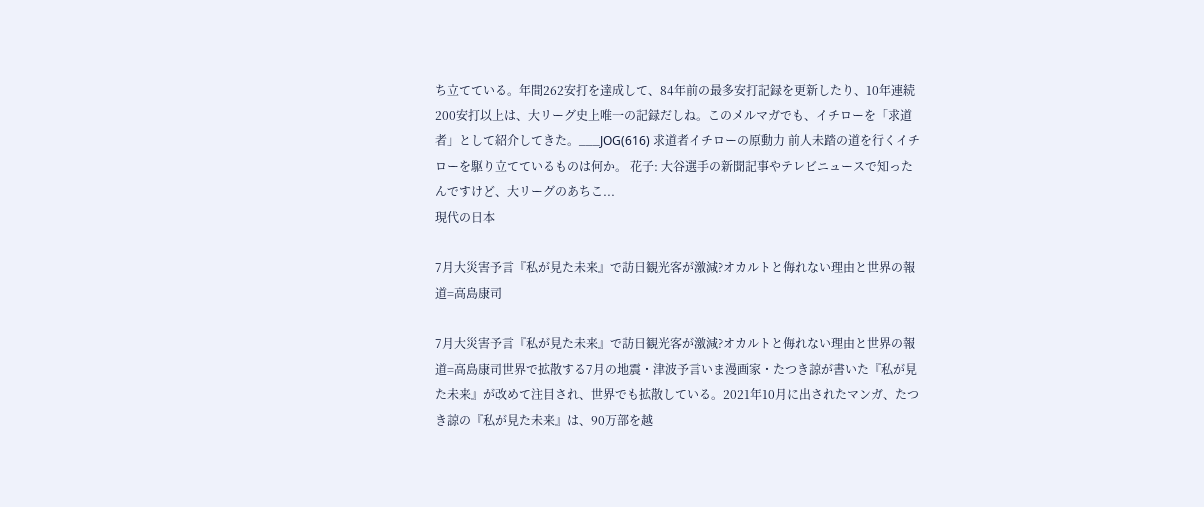ち立てている。年間262安打を達成して、84年前の最多安打記録を更新したり、10年連続200安打以上は、大リーグ史上唯一の記録だしね。このメルマガでも、イチローを「求道者」として紹介してきた。___JOG(616) 求道者イチローの原動力 前人未踏の道を行くイチローを駆り立てているものは何か。 花子: 大谷選手の新聞記事やテレビニュースで知ったんですけど、大リーグのあちこ...
現代の日本

7月大災害予言『私が見た未来』で訪日観光客が激減?オカルトと侮れない理由と世界の報道=高島康司

7月大災害予言『私が見た未来』で訪日観光客が激減?オカルトと侮れない理由と世界の報道=高島康司世界で拡散する7月の地震・津波予言いま漫画家・たつき諒が書いた『私が見た未来』が改めて注目され、世界でも拡散している。2021年10月に出されたマンガ、たつき諒の『私が見た未来』は、90万部を越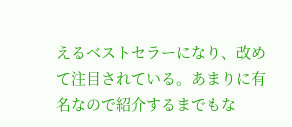えるベストセラーになり、改めて注目されている。あまりに有名なので紹介するまでもな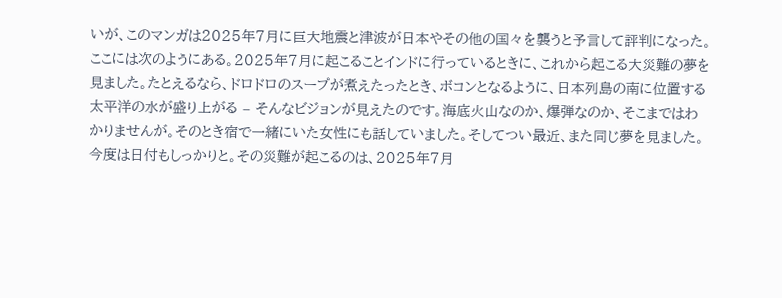いが、このマンガは2025年7月に巨大地震と津波が日本やその他の国々を襲うと予言して評判になった。ここには次のようにある。2025年7月に起こることインドに行っているときに、これから起こる大災難の夢を見ました。たとえるなら、ドロドロのスープが煮えたったとき、ボコンとなるように、日本列島の南に位置する太平洋の水が盛り上がる – そんなビジョンが見えたのです。海底火山なのか、爆弾なのか、そこまではわかりませんが。そのとき宿で一緒にいた女性にも話していました。そしてつい最近、また同じ夢を見ました。今度は日付もしっかりと。その災難が起こるのは、2025年7月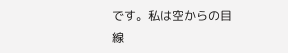です。私は空からの目線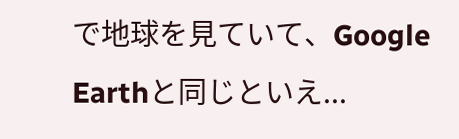で地球を見ていて、Google Earthと同じといえ...